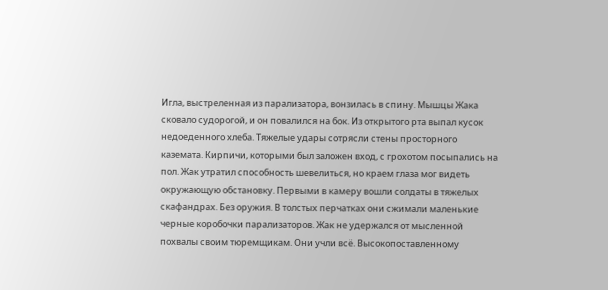Игла, выстреленная из парализатора, вонзилась в спину. Мышцы Жака сковало судорогой, и он повалился на бок. Из открытого рта выпал кусок недоеденного хлеба. Тяжелые удары сотрясли стены просторного каземата. Кирпичи, которыми был заложен вход, с грохотом посыпались на пол. Жак утратил способность шевелиться, но краем глаза мог видеть окружающую обстановку. Первыми в камеру вошли солдаты в тяжелых скафандрах. Без оружия. В толстых перчатках они сжимали маленькие черные коробочки парализаторов. Жак не удержался от мысленной похвалы своим тюремщикам. Они учли всё. Высокопоставленному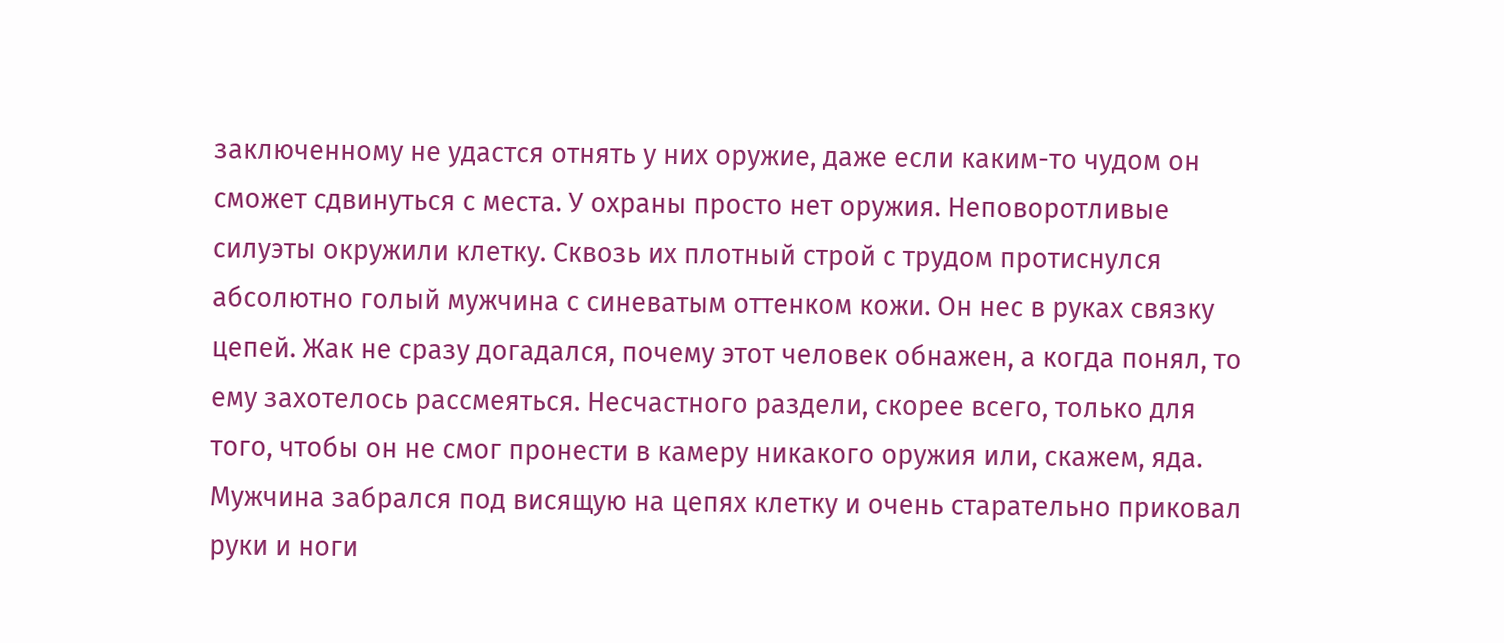заключенному не удастся отнять у них оружие, даже если каким-то чудом он сможет сдвинуться с места. У охраны просто нет оружия. Неповоротливые силуэты окружили клетку. Сквозь их плотный строй с трудом протиснулся абсолютно голый мужчина с синеватым оттенком кожи. Он нес в руках связку цепей. Жак не сразу догадался, почему этот человек обнажен, а когда понял, то ему захотелось рассмеяться. Несчастного раздели, скорее всего, только для того, чтобы он не смог пронести в камеру никакого оружия или, скажем, яда.
Мужчина забрался под висящую на цепях клетку и очень старательно приковал руки и ноги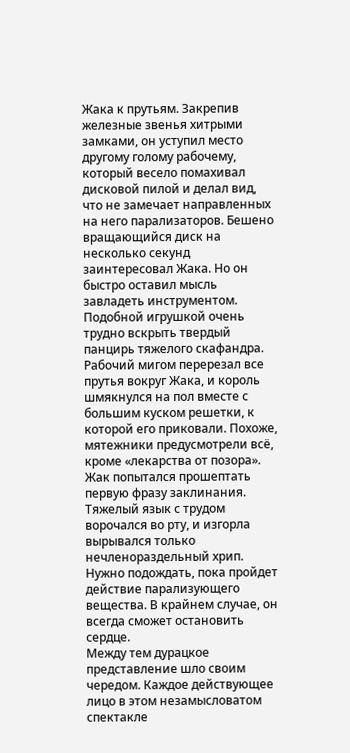Жака к прутьям. Закрепив железные звенья хитрыми замками, он уступил место другому голому рабочему, который весело помахивал дисковой пилой и делал вид, что не замечает направленных на него парализаторов. Бешено вращающийся диск на несколько секунд заинтересовал Жака. Но он быстро оставил мысль завладеть инструментом. Подобной игрушкой очень трудно вскрыть твердый панцирь тяжелого скафандра.
Рабочий мигом перерезал все прутья вокруг Жака, и король шмякнулся на пол вместе с большим куском решетки, к которой его приковали. Похоже, мятежники предусмотрели всё, кроме «лекарства от позора». Жак попытался прошептать первую фразу заклинания. Тяжелый язык с трудом ворочался во рту, и изгорла вырывался только нечленораздельный хрип. Нужно подождать, пока пройдет действие парализующего вещества. В крайнем случае, он всегда сможет остановить сердце.
Между тем дурацкое представление шло своим чередом. Каждое действующее лицо в этом незамысловатом спектакле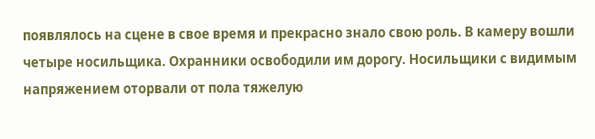появлялось на сцене в свое время и прекрасно знало свою роль. В камеру вошли четыре носильщика. Охранники освободили им дорогу. Носильщики с видимым напряжением оторвали от пола тяжелую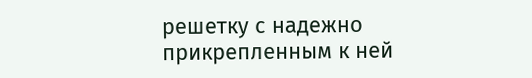решетку с надежно прикрепленным к ней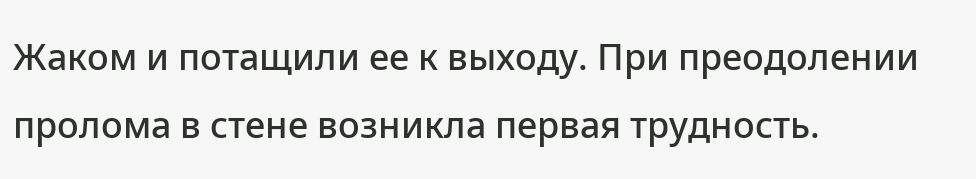Жаком и потащили ее к выходу. При преодолении пролома в стене возникла первая трудность.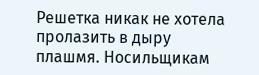Решетка никак не хотела пролазить в дыру плашмя. Носильщикам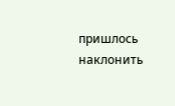пришлось наклонить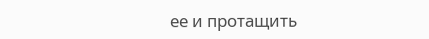ее и протащить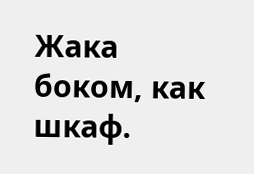Жака боком, как шкаф.